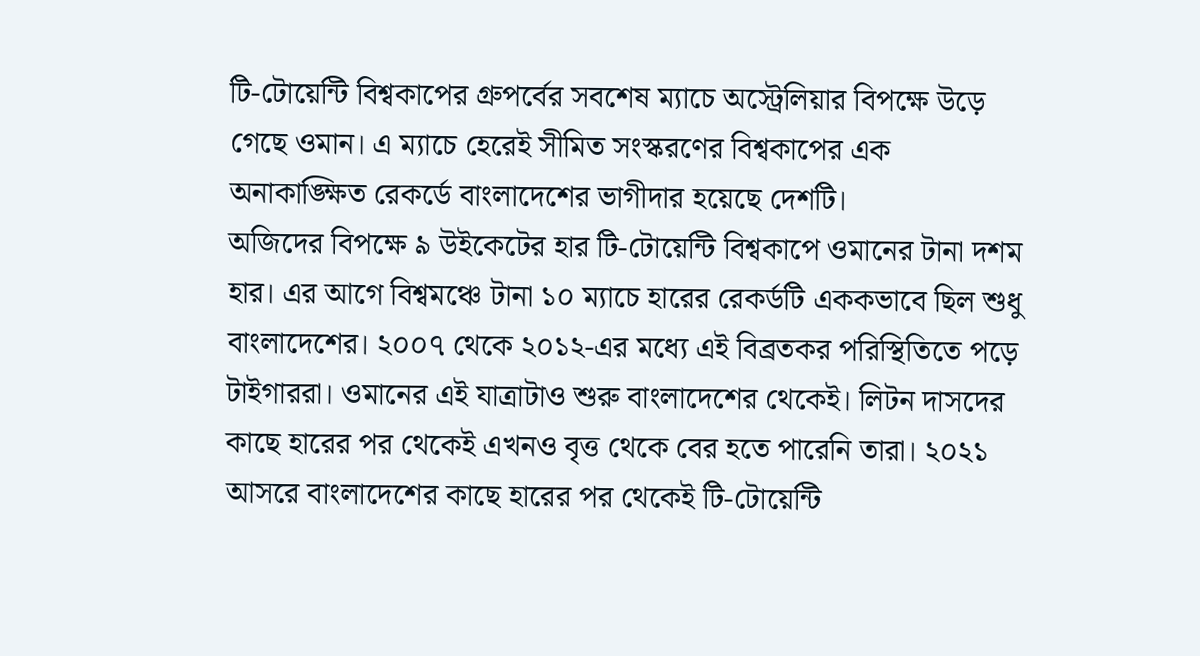টি-টোয়েন্টি বিশ্বকাপের গ্রুপর্বের সবশেষ ম্যাচে অস্ট্রেলিয়ার বিপক্ষে উড়ে গেছে ওমান। এ ম্যাচে হেরেই সীমিত সংস্করণের বিশ্বকাপের এক অনাকাঙ্ক্ষিত রেকর্ডে বাংলাদেশের ভাগীদার হয়েছে দেশটি।
অজিদের বিপক্ষে ৯ উইকেটের হার টি-টোয়েন্টি বিশ্বকাপে ওমানের টানা দশম হার। এর আগে বিশ্বমঞ্চে টানা ১০ ম্যাচে হারের রেকর্ডটি এককভাবে ছিল শুধু বাংলাদেশের। ২০০৭ থেকে ২০১২-এর মধ্যে এই বিব্রতকর পরিস্থিতিতে পড়ে টাইগাররা। ওমানের এই যাত্রাটাও শুরু বাংলাদেশের থেকেই। লিটন দাসদের কাছে হারের পর থেকেই এখনও বৃত্ত থেকে বের হতে পারেনি তারা। ২০২১ আসরে বাংলাদেশের কাছে হারের পর থেকেই টি-টোয়েন্টি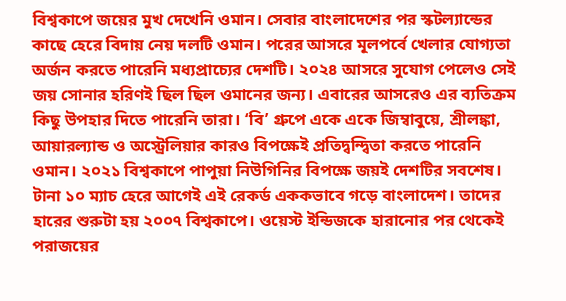বিশ্বকাপে জয়ের মুখ দেখেনি ওমান। সেবার বাংলাদেশের পর স্কটল্যান্ডের কাছে হেরে বিদায় নেয় দলটি ওমান। পরের আসরে মূলপর্বে খেলার যোগ্যতা অর্জন করতে পারেনি মধ্যপ্রাচ্যের দেশটি। ২০২৪ আসরে সুযোগ পেলেও সেই জয় সোনার হরিণই ছিল ছিল ওমানের জন্য। এবারের আসরেও এর ব্যতিক্রম কিছু উপহার দিতে পারেনি তারা। ‘বি’ গ্রুপে একে একে জিম্বাবুয়ে, শ্রীলঙ্কা, আয়ারল্যান্ড ও অস্ট্রেলিয়ার কারও বিপক্ষেই প্রতিদ্বন্দ্বিতা করতে পারেনি ওমান। ২০২১ বিশ্বকাপে পাপুয়া নিউগিনির বিপক্ষে জয়ই দেশটির সবশেষ। টানা ১০ ম্যাচ হেরে আগেই এই রেকর্ড এককভাবে গড়ে বাংলাদেশ। তাদের হারের শুরুটা হয় ২০০৭ বিশ্বকাপে। ওয়েস্ট ইন্ডিজকে হারানোর পর থেকেই পরাজয়ের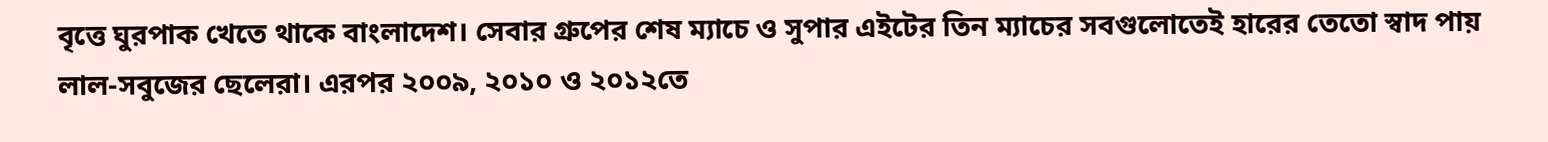বৃত্তে ঘুরপাক খেতে থাকে বাংলাদেশ। সেবার গ্রুপের শেষ ম্যাচে ও সুপার এইটের তিন ম্যাচের সবগুলোতেই হারের তেতো স্বাদ পায় লাল-সবুজের ছেলেরা। এরপর ২০০৯, ২০১০ ও ২০১২তে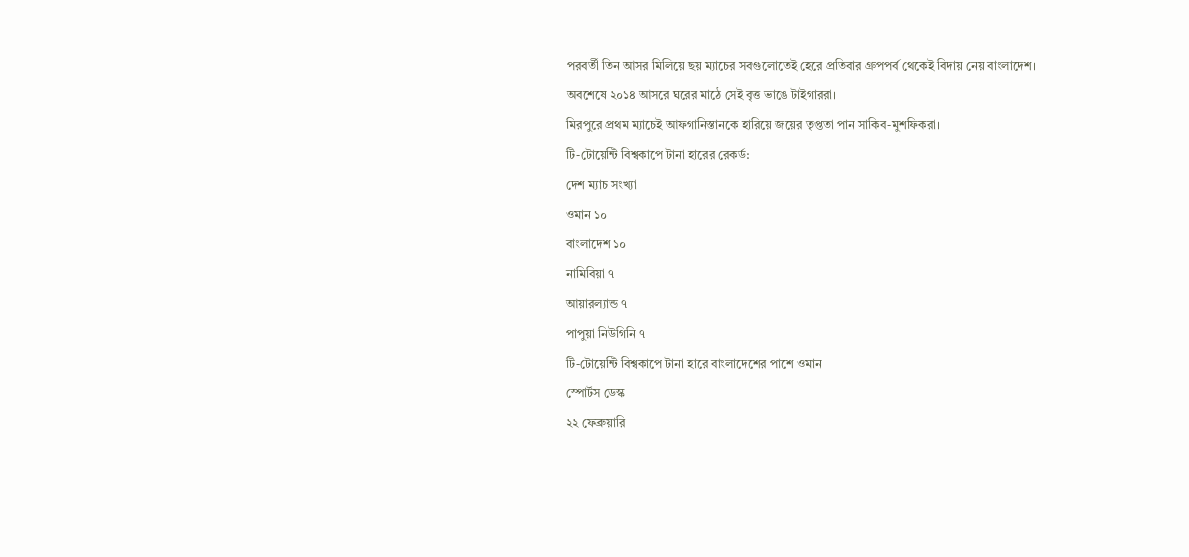পরবর্তী তিন আসর মিলিয়ে ছয় ম্যাচের সবগুলোতেই হেরে প্রতিবার গ্রুপপর্ব থেকেই বিদায় নেয় বাংলাদেশ। অবশেষে ২০১৪ আসরে ঘরের মাঠে সেই বৃত্ত ভাঙে টাইগাররা।
মিরপুরে প্রথম ম্যাচেই আফগানিস্তানকে হারিয়ে জয়ের তৃপ্ততা পান সাকিব-মুশফিকরা।
টি-টোয়েন্টি বিশ্বকাপে টানা হারের রেকর্ড:
দেশ ম্যাচ সংখ্যা
ওমান ১০
বাংলাদেশ ১০
নামিবিয়া ৭
আয়ারল্যান্ড ৭
পাপুয়া নিউগিনি ৭
টি-টোয়েন্টি বিশ্বকাপে টানা হারে বাংলাদেশের পাশে ওমান
স্পোর্টস ডেস্ক
২২ ফেব্রুয়ারি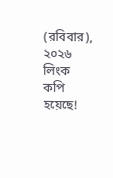(রবিবার), ২০২৬
লিংক কপি হয়েছে!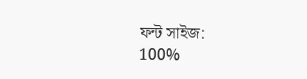ফন্ট সাইজ:
100%